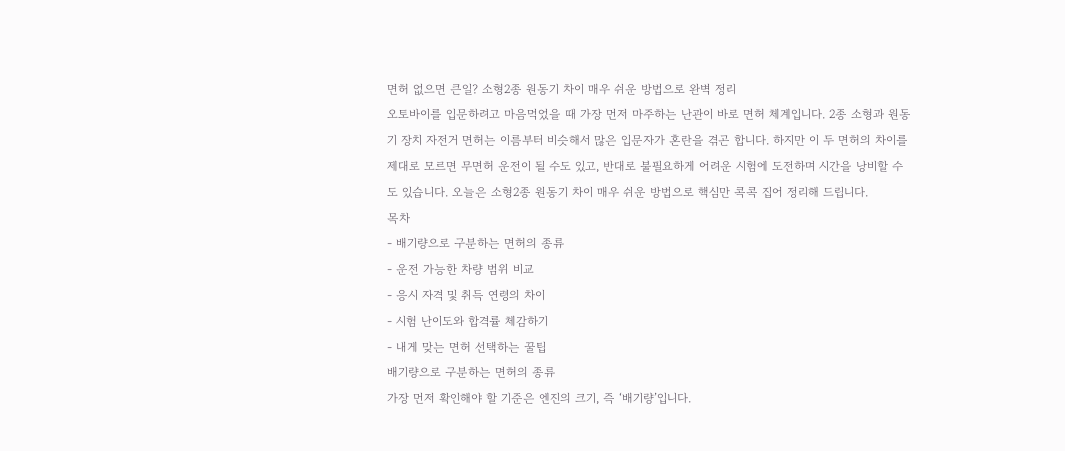면허 없으면 큰일? 소형2종 원동기 차이 매우 쉬운 방법으로 완벽 정리
오토바이를 입문하려고 마음먹었을 때 가장 먼저 마주하는 난관이 바로 면허 체계입니다. 2종 소형과 원동기 장치 자전거 면허는 이름부터 비슷해서 많은 입문자가 혼란을 겪곤 합니다. 하지만 이 두 면허의 차이를 제대로 모르면 무면허 운전이 될 수도 있고, 반대로 불필요하게 어려운 시험에 도전하며 시간을 낭비할 수도 있습니다. 오늘은 소형2종 원동기 차이 매우 쉬운 방법으로 핵심만 콕콕 집어 정리해 드립니다.
목차
- 배기량으로 구분하는 면허의 종류
- 운전 가능한 차량 범위 비교
- 응시 자격 및 취득 연령의 차이
- 시험 난이도와 합격률 체감하기
- 내게 맞는 면허 선택하는 꿀팁
배기량으로 구분하는 면허의 종류
가장 먼저 확인해야 할 기준은 엔진의 크기, 즉 ‘배기량’입니다.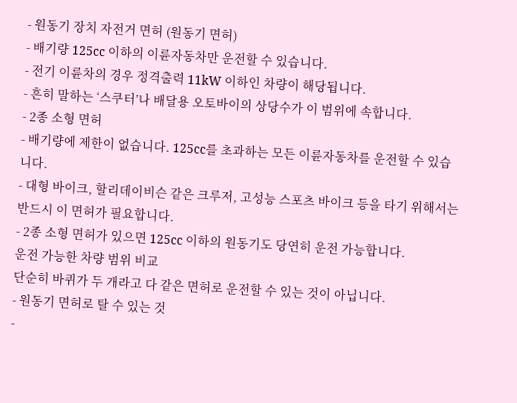- 원동기 장치 자전거 면허 (원동기 면허)
- 배기량 125cc 이하의 이륜자동차만 운전할 수 있습니다.
- 전기 이륜차의 경우 정격출력 11kW 이하인 차량이 해당됩니다.
- 흔히 말하는 ‘스쿠터’나 배달용 오토바이의 상당수가 이 범위에 속합니다.
- 2종 소형 면허
- 배기량에 제한이 없습니다. 125cc를 초과하는 모든 이륜자동차를 운전할 수 있습니다.
- 대형 바이크, 할리데이비슨 같은 크루저, 고성능 스포츠 바이크 등을 타기 위해서는 반드시 이 면허가 필요합니다.
- 2종 소형 면허가 있으면 125cc 이하의 원동기도 당연히 운전 가능합니다.
운전 가능한 차량 범위 비교
단순히 바퀴가 두 개라고 다 같은 면허로 운전할 수 있는 것이 아닙니다.
- 원동기 면허로 탈 수 있는 것
-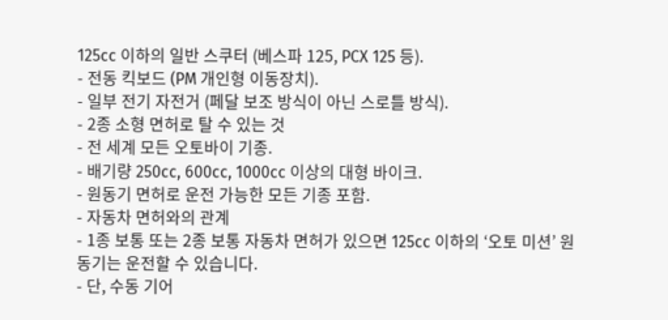125cc 이하의 일반 스쿠터 (베스파 125, PCX 125 등).
- 전동 킥보드 (PM 개인형 이동장치).
- 일부 전기 자전거 (페달 보조 방식이 아닌 스로틀 방식).
- 2종 소형 면허로 탈 수 있는 것
- 전 세계 모든 오토바이 기종.
- 배기량 250cc, 600cc, 1000cc 이상의 대형 바이크.
- 원동기 면허로 운전 가능한 모든 기종 포함.
- 자동차 면허와의 관계
- 1종 보통 또는 2종 보통 자동차 면허가 있으면 125cc 이하의 ‘오토 미션’ 원동기는 운전할 수 있습니다.
- 단, 수동 기어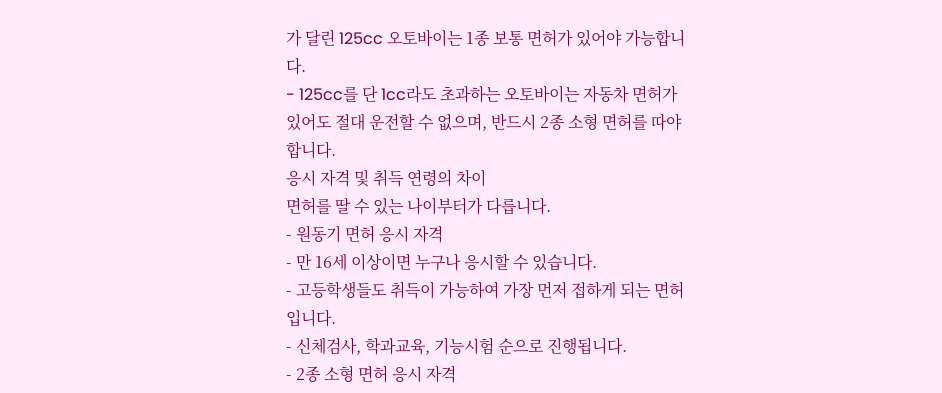가 달린 125cc 오토바이는 1종 보통 면허가 있어야 가능합니다.
- 125cc를 단 1cc라도 초과하는 오토바이는 자동차 면허가 있어도 절대 운전할 수 없으며, 반드시 2종 소형 면허를 따야 합니다.
응시 자격 및 취득 연령의 차이
면허를 딸 수 있는 나이부터가 다릅니다.
- 원동기 면허 응시 자격
- 만 16세 이상이면 누구나 응시할 수 있습니다.
- 고등학생들도 취득이 가능하여 가장 먼저 접하게 되는 면허입니다.
- 신체검사, 학과교육, 기능시험 순으로 진행됩니다.
- 2종 소형 면허 응시 자격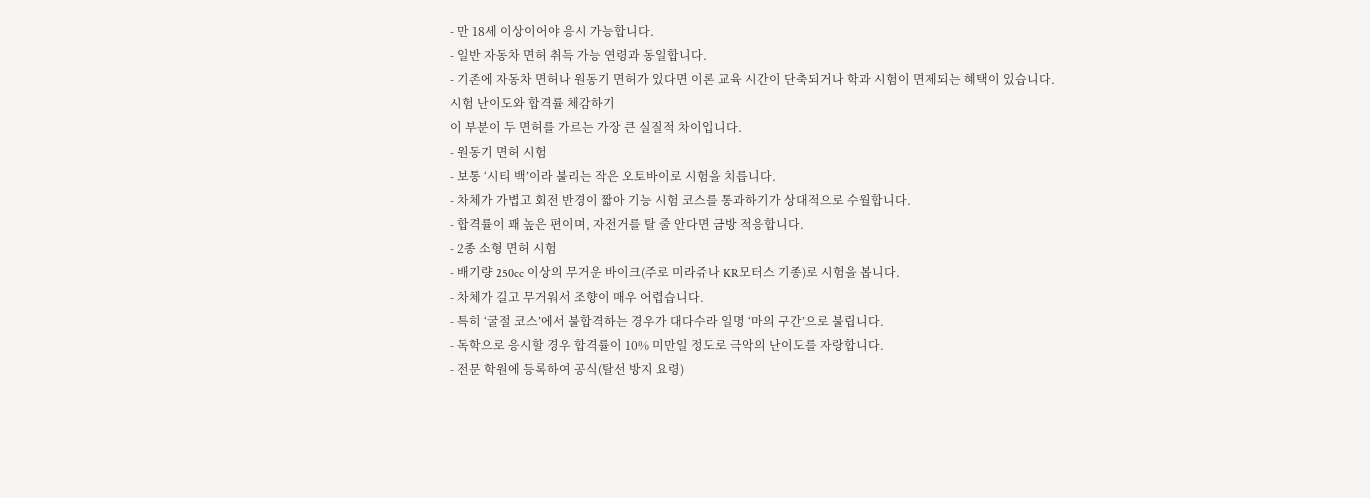- 만 18세 이상이어야 응시 가능합니다.
- 일반 자동차 면허 취득 가능 연령과 동일합니다.
- 기존에 자동차 면허나 원동기 면허가 있다면 이론 교육 시간이 단축되거나 학과 시험이 면제되는 혜택이 있습니다.
시험 난이도와 합격률 체감하기
이 부분이 두 면허를 가르는 가장 큰 실질적 차이입니다.
- 원동기 면허 시험
- 보통 ‘시티 백’이라 불리는 작은 오토바이로 시험을 치릅니다.
- 차체가 가볍고 회전 반경이 짧아 기능 시험 코스를 통과하기가 상대적으로 수월합니다.
- 합격률이 꽤 높은 편이며, 자전거를 탈 줄 안다면 금방 적응합니다.
- 2종 소형 면허 시험
- 배기량 250cc 이상의 무거운 바이크(주로 미라쥬나 KR모터스 기종)로 시험을 봅니다.
- 차체가 길고 무거워서 조향이 매우 어렵습니다.
- 특히 ‘굴절 코스’에서 불합격하는 경우가 대다수라 일명 ‘마의 구간’으로 불립니다.
- 독학으로 응시할 경우 합격률이 10% 미만일 정도로 극악의 난이도를 자랑합니다.
- 전문 학원에 등록하여 공식(탈선 방지 요령)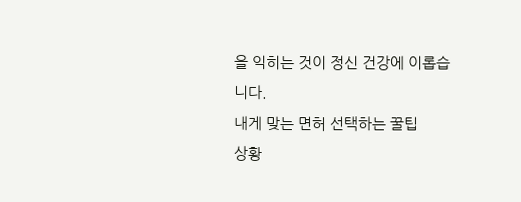을 익히는 것이 정신 건강에 이롭습니다.
내게 맞는 면허 선택하는 꿀팁
상황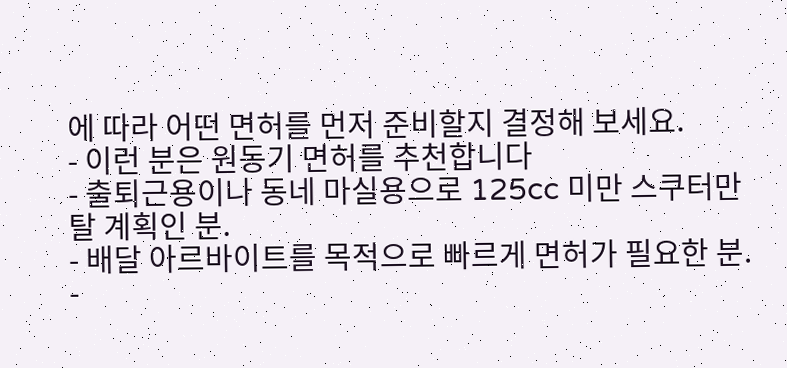에 따라 어떤 면허를 먼저 준비할지 결정해 보세요.
- 이런 분은 원동기 면허를 추천합니다
- 출퇴근용이나 동네 마실용으로 125cc 미만 스쿠터만 탈 계획인 분.
- 배달 아르바이트를 목적으로 빠르게 면허가 필요한 분.
-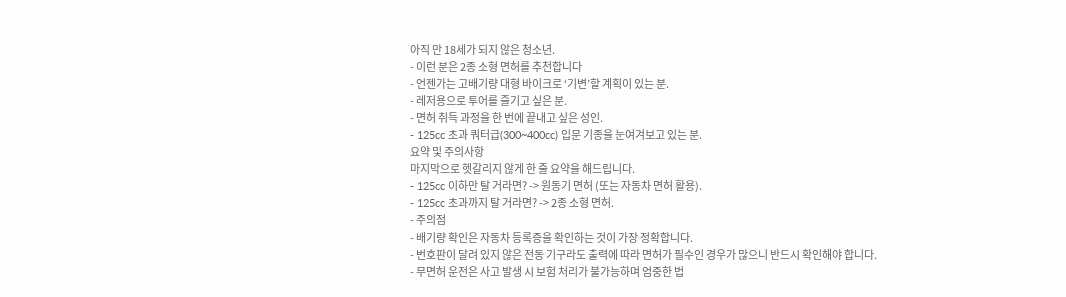아직 만 18세가 되지 않은 청소년.
- 이런 분은 2종 소형 면허를 추천합니다
- 언젠가는 고배기량 대형 바이크로 ‘기변’할 계획이 있는 분.
- 레저용으로 투어를 즐기고 싶은 분.
- 면허 취득 과정을 한 번에 끝내고 싶은 성인.
- 125cc 초과 쿼터급(300~400cc) 입문 기종을 눈여겨보고 있는 분.
요약 및 주의사항
마지막으로 헷갈리지 않게 한 줄 요약을 해드립니다.
- 125cc 이하만 탈 거라면? -> 원동기 면허 (또는 자동차 면허 활용).
- 125cc 초과까지 탈 거라면? -> 2종 소형 면허.
- 주의점
- 배기량 확인은 자동차 등록증을 확인하는 것이 가장 정확합니다.
- 번호판이 달려 있지 않은 전동 기구라도 출력에 따라 면허가 필수인 경우가 많으니 반드시 확인해야 합니다.
- 무면허 운전은 사고 발생 시 보험 처리가 불가능하며 엄중한 법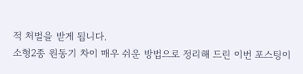적 처벌을 받게 됩니다.
소형2종 원동기 차이 매우 쉬운 방법으로 정리해 드린 이번 포스팅이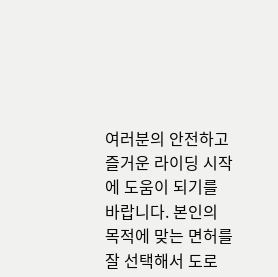여러분의 안전하고 즐거운 라이딩 시작에 도움이 되기를 바랍니다. 본인의 목적에 맞는 면허를 잘 선택해서 도로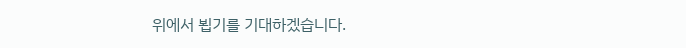위에서 뵙기를 기대하겠습니다.